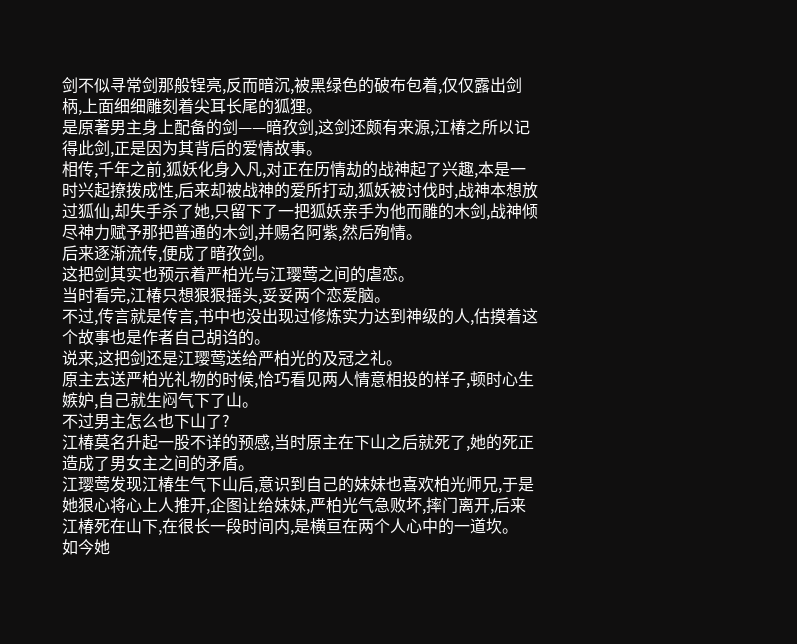剑不似寻常剑那般锃亮,反而暗沉,被黑绿色的破布包着,仅仅露出剑柄,上面细细雕刻着尖耳长尾的狐狸。
是原著男主身上配备的剑——暗孜剑,这剑还颇有来源,江椿之所以记得此剑,正是因为其背后的爱情故事。
相传,千年之前,狐妖化身入凡,对正在历情劫的战神起了兴趣,本是一时兴起撩拨成性,后来却被战神的爱所打动,狐妖被讨伐时,战神本想放过狐仙,却失手杀了她,只留下了一把狐妖亲手为他而雕的木剑,战神倾尽神力赋予那把普通的木剑,并赐名阿紫,然后殉情。
后来逐渐流传,便成了暗孜剑。
这把剑其实也预示着严柏光与江璎莺之间的虐恋。
当时看完,江椿只想狠狠摇头,妥妥两个恋爱脑。
不过,传言就是传言,书中也没出现过修炼实力达到神级的人,估摸着这个故事也是作者自己胡诌的。
说来,这把剑还是江璎莺送给严柏光的及冠之礼。
原主去送严柏光礼物的时候,恰巧看见两人情意相投的样子,顿时心生嫉妒,自己就生闷气下了山。
不过男主怎么也下山了?
江椿莫名升起一股不详的预感,当时原主在下山之后就死了,她的死正造成了男女主之间的矛盾。
江璎莺发现江椿生气下山后,意识到自己的妹妹也喜欢柏光师兄,于是她狠心将心上人推开,企图让给妹妹,严柏光气急败坏,摔门离开,后来江椿死在山下,在很长一段时间内,是横亘在两个人心中的一道坎。
如今她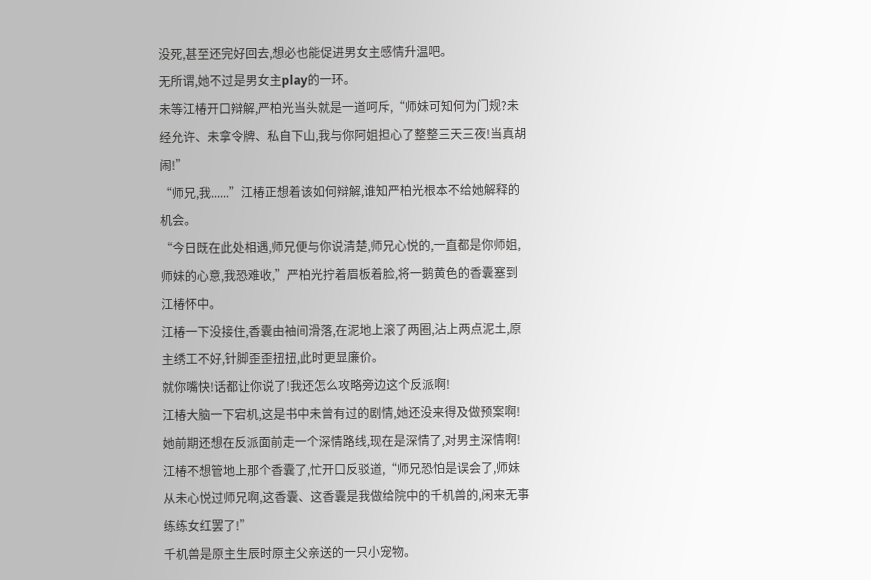没死,甚至还完好回去,想必也能促进男女主感情升温吧。
无所谓,她不过是男女主play的一环。
未等江椿开口辩解,严柏光当头就是一道呵斥,“师妹可知何为门规?未经允许、未拿令牌、私自下山,我与你阿姐担心了整整三天三夜!当真胡闹!”
“师兄,我......”江椿正想着该如何辩解,谁知严柏光根本不给她解释的机会。
“今日既在此处相遇,师兄便与你说清楚,师兄心悦的,一直都是你师姐,师妹的心意,我恐难收,”严柏光拧着眉板着脸,将一鹅黄色的香囊塞到江椿怀中。
江椿一下没接住,香囊由袖间滑落,在泥地上滚了两圈,沾上两点泥土,原主绣工不好,针脚歪歪扭扭,此时更显廉价。
就你嘴快!话都让你说了!我还怎么攻略旁边这个反派啊!
江椿大脑一下宕机,这是书中未曾有过的剧情,她还没来得及做预案啊!
她前期还想在反派面前走一个深情路线,现在是深情了,对男主深情啊!
江椿不想管地上那个香囊了,忙开口反驳道,“师兄恐怕是误会了,师妹从未心悦过师兄啊,这香囊、这香囊是我做给院中的千机兽的,闲来无事练练女红罢了!”
千机兽是原主生辰时原主父亲送的一只小宠物。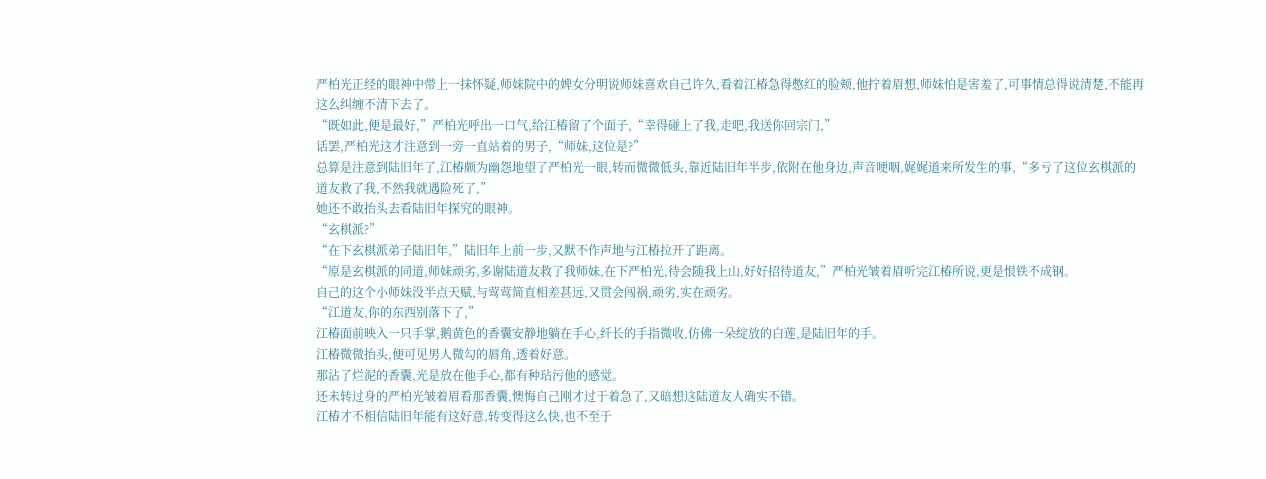严柏光正经的眼神中带上一抹怀疑,师妹院中的婢女分明说师妹喜欢自己许久,看着江椿急得憋红的脸颊,他拧着眉想,师妹怕是害羞了,可事情总得说清楚,不能再这么纠缠不清下去了。
“既如此,便是最好,”严柏光呼出一口气,给江椿留了个面子,“幸得碰上了我,走吧,我送你回宗门,”
话罢,严柏光这才注意到一旁一直站着的男子,“师妹,这位是?”
总算是注意到陆旧年了,江椿颇为幽怨地望了严柏光一眼,转而微微低头,靠近陆旧年半步,依附在他身边,声音哽咽,娓娓道来所发生的事,“多亏了这位玄棋派的道友救了我,不然我就遇险死了,”
她还不敢抬头去看陆旧年探究的眼神。
“玄棋派?”
“在下玄棋派弟子陆旧年,”陆旧年上前一步,又默不作声地与江椿拉开了距离。
“原是玄棋派的同道,师妹顽劣,多谢陆道友救了我师妹,在下严柏光,待会随我上山,好好招待道友,”严柏光皱着眉听完江椿所说,更是恨铁不成钢。
自己的这个小师妹没半点天赋,与莺莺简直相差甚远,又贯会闯祸,顽劣,实在顽劣。
“江道友,你的东西别落下了,”
江椿面前映入一只手掌,鹅黄色的香囊安静地躺在手心,纤长的手指微收,仿佛一朵绽放的白莲,是陆旧年的手。
江椿微微抬头,便可见男人微勾的唇角,透着好意。
那沾了烂泥的香囊,光是放在他手心,都有种玷污他的感觉。
还未转过身的严柏光皱着眉看那香囊,懊悔自己刚才过于着急了,又暗想这陆道友人确实不错。
江椿才不相信陆旧年能有这好意,转变得这么快,也不至于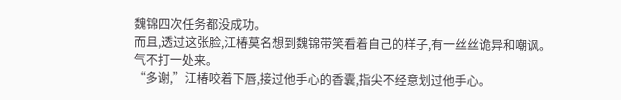魏锦四次任务都没成功。
而且,透过这张脸,江椿莫名想到魏锦带笑看着自己的样子,有一丝丝诡异和嘲讽。
气不打一处来。
“多谢,”江椿咬着下唇,接过他手心的香囊,指尖不经意划过他手心。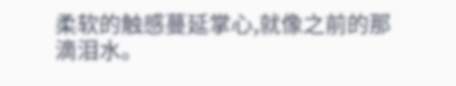柔软的触感蔓延掌心,就像之前的那滴泪水。